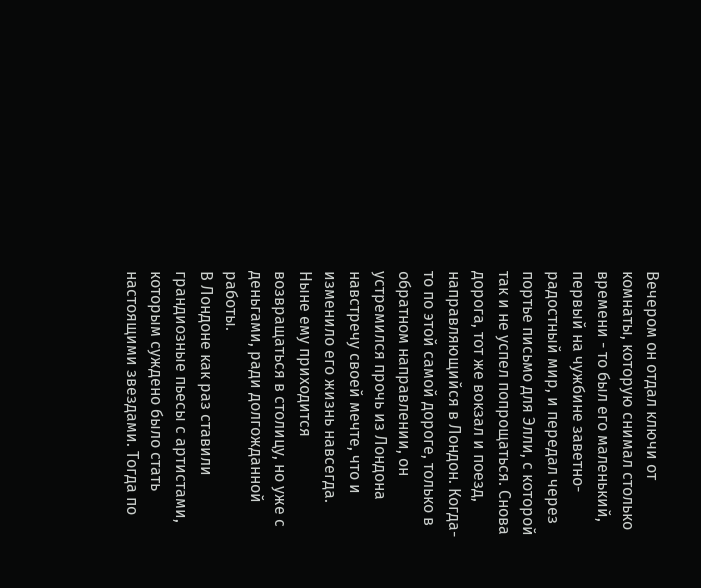Вечером он отдал ключи от комнаты, которую снимал столько времени - то был его маленький, первый на чужбине заветно-радостный мир, и передал через портье письмо для Элли, с которой так и не успел попрощаться. Снова дорога, тот же вокзал и поезд, направляющийся в Лондон. Когда-то по этой самой дороге, только в обратном направлении, он устремился прочь из Лондона навстречу своей мечте, что и изменило его жизнь навсегда. Ныне ему приходится возвращаться в столицу, но уже с деньгами, ради долгожданной работы.
В Лондоне как раз ставили грандиозные пьесы с артистами, которым суждено было стать настоящими звездами. Тогда по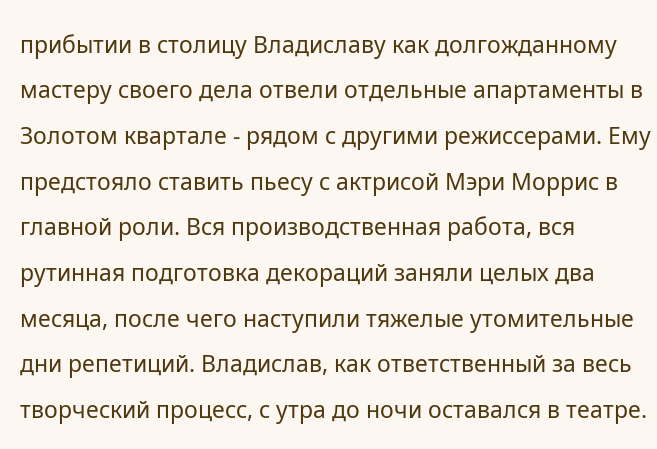прибытии в столицу Владиславу как долгожданному мастеру своего дела отвели отдельные апартаменты в Золотом квартале - рядом с другими режиссерами. Ему предстояло ставить пьесу с актрисой Мэри Моррис в главной роли. Вся производственная работа, вся рутинная подготовка декораций заняли целых два месяца, после чего наступили тяжелые утомительные дни репетиций. Владислав, как ответственный за весь творческий процесс, с утра до ночи оставался в театре.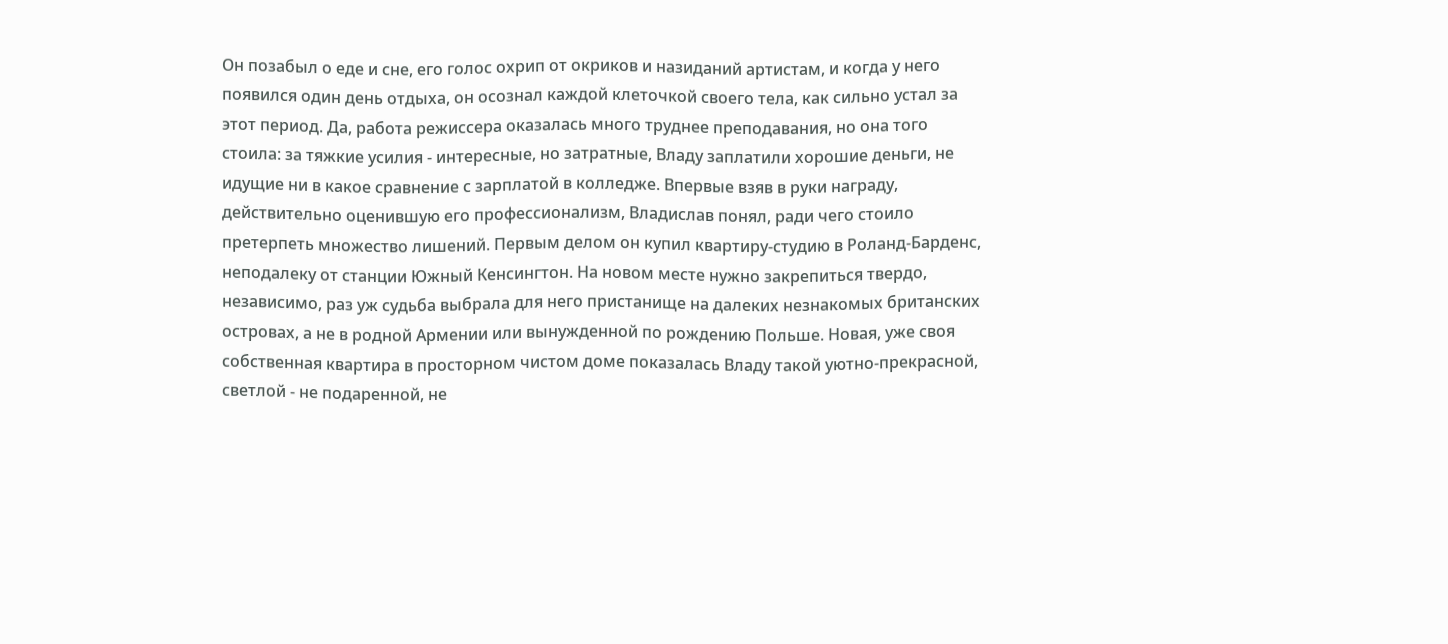Он позабыл о еде и сне, его голос охрип от окриков и назиданий артистам, и когда у него появился один день отдыха, он осознал каждой клеточкой своего тела, как сильно устал за этот период. Да, работа режиссера оказалась много труднее преподавания, но она того стоила: за тяжкие усилия - интересные, но затратные, Владу заплатили хорошие деньги, не идущие ни в какое сравнение с зарплатой в колледже. Впервые взяв в руки награду, действительно оценившую его профессионализм, Владислав понял, ради чего стоило претерпеть множество лишений. Первым делом он купил квартиру-студию в Роланд-Барденс, неподалеку от станции Южный Кенсингтон. На новом месте нужно закрепиться твердо, независимо, раз уж судьба выбрала для него пристанище на далеких незнакомых британских островах, а не в родной Армении или вынужденной по рождению Польше. Новая, уже своя собственная квартира в просторном чистом доме показалась Владу такой уютно-прекрасной, светлой - не подаренной, не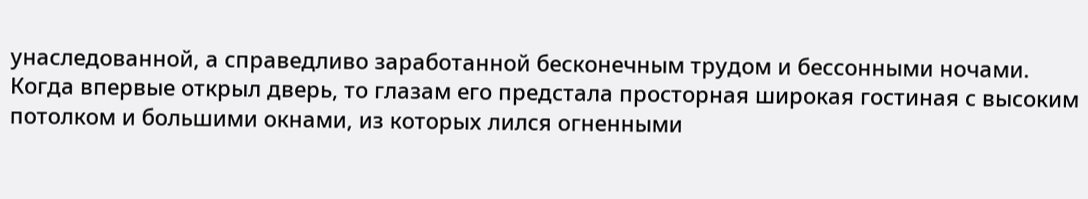унаследованной, а справедливо заработанной бесконечным трудом и бессонными ночами. Когда впервые открыл дверь, то глазам его предстала просторная широкая гостиная с высоким потолком и большими окнами, из которых лился огненными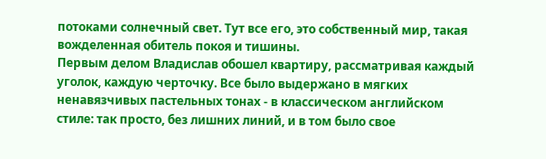потоками солнечный свет. Тут все его, это собственный мир, такая вожделенная обитель покоя и тишины.
Первым делом Владислав обошел квартиру, рассматривая каждый уголок, каждую черточку. Все было выдержано в мягких ненавязчивых пастельных тонах - в классическом английском стиле: так просто, без лишних линий, и в том было свое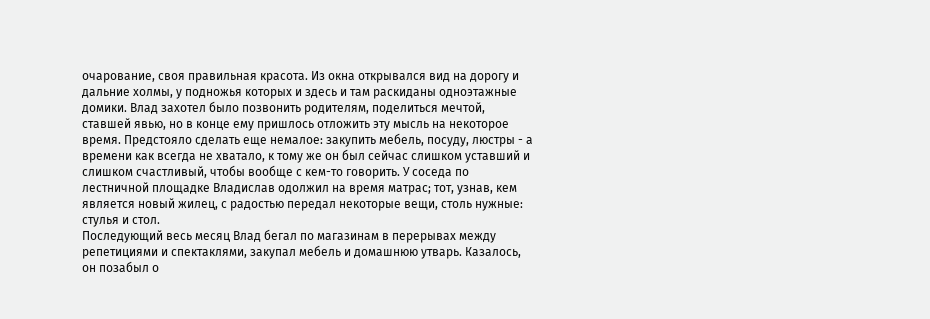очарование, своя правильная красота. Из окна открывался вид на дорогу и дальние холмы, у подножья которых и здесь и там раскиданы одноэтажные домики. Влад захотел было позвонить родителям, поделиться мечтой, ставшей явью, но в конце ему пришлось отложить эту мысль на некоторое время. Предстояло сделать еще немалое: закупить мебель, посуду, люстры - а времени как всегда не хватало, к тому же он был сейчас слишком уставший и слишком счастливый, чтобы вообще с кем-то говорить. У соседа по лестничной площадке Владислав одолжил на время матрас; тот, узнав, кем является новый жилец, с радостью передал некоторые вещи, столь нужные: стулья и стол.
Последующий весь месяц Влад бегал по магазинам в перерывах между репетициями и спектаклями, закупал мебель и домашнюю утварь. Казалось, он позабыл о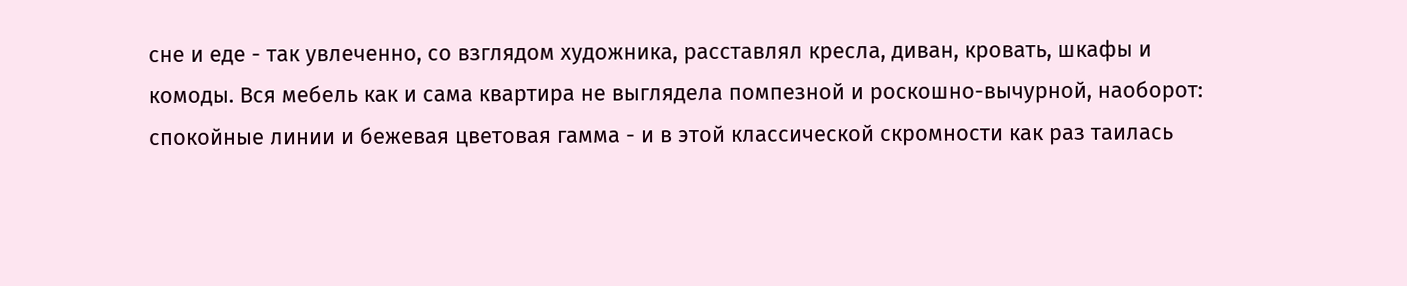сне и еде - так увлеченно, со взглядом художника, расставлял кресла, диван, кровать, шкафы и комоды. Вся мебель как и сама квартира не выглядела помпезной и роскошно-вычурной, наоборот: спокойные линии и бежевая цветовая гамма - и в этой классической скромности как раз таилась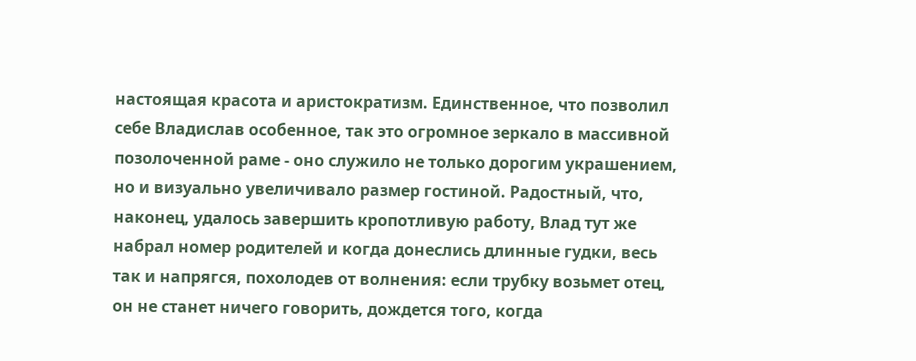настоящая красота и аристократизм. Единственное, что позволил себе Владислав особенное, так это огромное зеркало в массивной позолоченной раме - оно служило не только дорогим украшением, но и визуально увеличивало размер гостиной. Радостный, что, наконец, удалось завершить кропотливую работу, Влад тут же набрал номер родителей и когда донеслись длинные гудки, весь так и напрягся, похолодев от волнения: если трубку возьмет отец, он не станет ничего говорить, дождется того, когда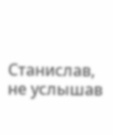Станислав, не услышав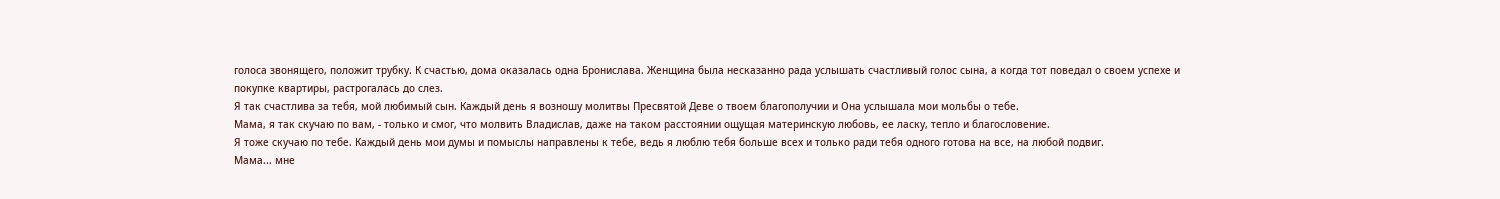голоса звонящего, положит трубку. К счастью, дома оказалась одна Бронислава. Женщина была несказанно рада услышать счастливый голос сына, а когда тот поведал о своем успехе и покупке квартиры, растрогалась до слез.
Я так счастлива за тебя, мой любимый сын. Каждый день я возношу молитвы Пресвятой Деве о твоем благополучии и Она услышала мои мольбы о тебе.
Мама, я так скучаю по вам, - только и смог, что молвить Владислав, даже на таком расстоянии ощущая материнскую любовь, ее ласку, тепло и благословение.
Я тоже скучаю по тебе. Каждый день мои думы и помыслы направлены к тебе, ведь я люблю тебя больше всех и только ради тебя одного готова на все, на любой подвиг.
Мама... мне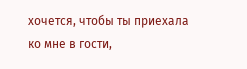хочется, чтобы ты приехала ко мне в гости,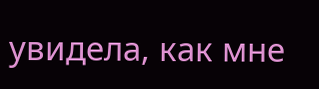увидела, как мне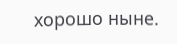хорошо ныне.